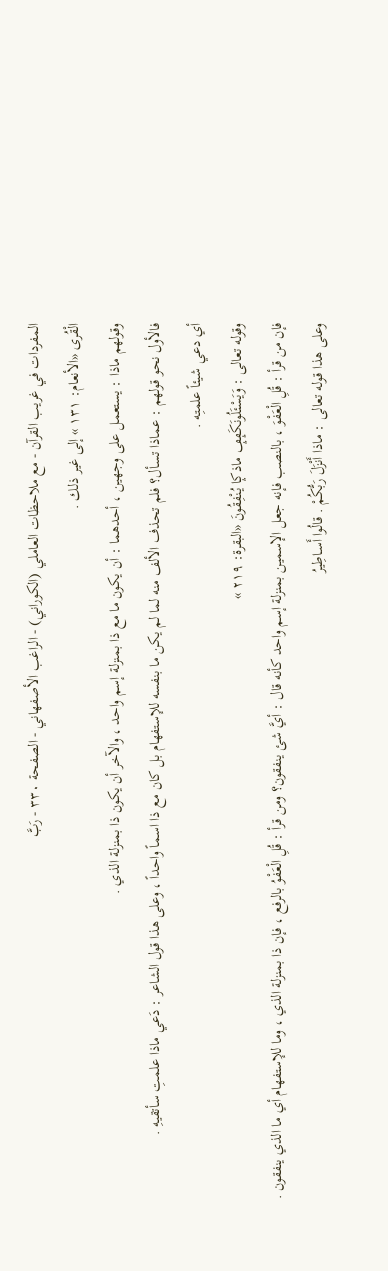المفردات في غريب القرآن - مع ملاحظات العاملي (الكوراني) - الراغب الأصفهاني - الصفحة ٣٣٠ - رَبَّ
الْقُرى «الأنعام: ١٣١ » إلى غير ذلك .
وقولهم ماذا : يستعمل على وجهين ، أحدهما : أن يكون ما مع ذا بمنزلة إسم واحد ، والآخر أن يكون ذا بمنزلة الذي .
فالأول نحو قولهم : عماذا تسأل؟ فلم تحذف الألف منه لما لم يكن ما بنفسه للإستفهام بل كان مع ذا اسماً واحداً ، وعلى هذا قول الشاعر : دَعي ماذا علمتِ سأتقيهِ .
أي دعي شيئاً علمتِه .
وقوله تعالى : وَيَسْئَلُونَكَݡݡ ماذݤا يُنْفِقُونَ «البقرة: ٢١٩ »
فإن من قرأ : قُلِ الْعَفْوَ ، بالنصب فإنه جعل الإسمين بمنزلة إسم واحد كأنه قال : أيَّ شئ ينفقون؟ ومن قرأ : قُلِ الْعَفْوُ بالرفع ، فإن ذا بمنزلة الذي ، وما للإستفهام أي ما الذي ينفقون .
وعلى هذا قوله تعالى : ماذا أَنْزَلَ رَبُّكُمْ . قالُوا أَسـاطِيرُ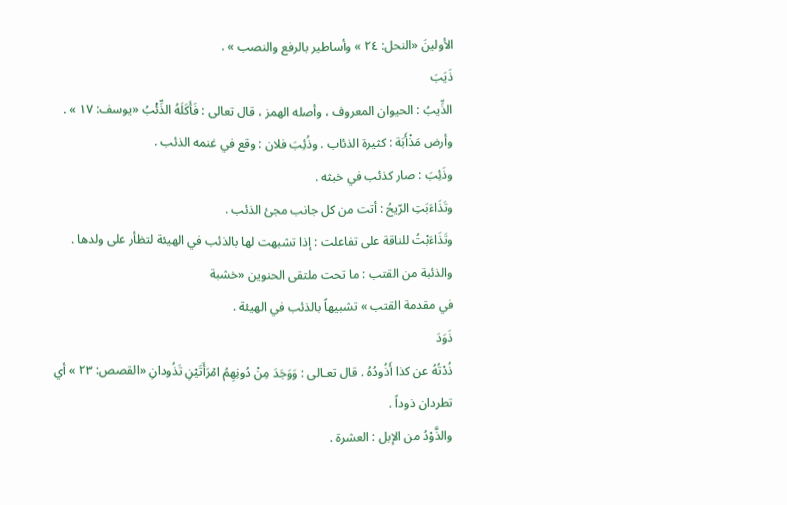الأولينَ «النحل: ٢٤ » وأساطير بالرفع والنصب » .
ذَيَبَ
الذِّيبُ : الحيوان المعروف ، وأصله الهمز ، قال تعالى : فَأَكَلَهُ الذِّئْبُ «يوسف: ١٧ » . وأرض مَذْأَبَة : كثيرة الذئاب . وذُئِبَ فلان : وقع في غنمه الذئب .
وذَئِبَ : صار كذئب في خبثه .
وتَذَاءَبَتِ الرّيحُ : أتت من كل جانب مجئ الذئب .
وتَذَاءَبْتُ للناقة على تفاعلت : إذا تشبهت لها بالذئب في الهيئة لتظأر على ولدها .
والذئبة من القتب : ما تحت ملتقى الحنوين «خشبة
في مقدمة القتب » تشبيهاً بالذئب في الهيئة .
ذَوَدَ
ذُدْتُهُ عن كذا أَذُودُهُ . قال تعـالى : وَوَجَدَ مِنْ دُونِهِمُ امْرَأَتَيْنِ تَذُودانِ «القصص: ٢٣ » أي تطردان ذوداً .
والذَّوْدُ من الإبل : العشرة .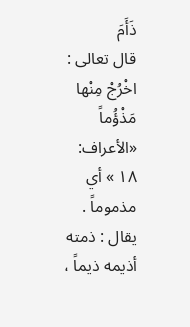ذَأَمَ
قال تعالى : اخْرُجْ مِنْها مَذْؤُماً «الأعراف: ١٨ » أي مذموماً . يقال : ذمته أذيمه ذيماً ،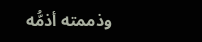وذممته أذمُّه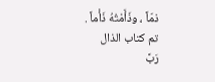ذمّاً ، وذَأَمْتُهُ ذَأْماً .
تم كتاب الذال
رَبَّ